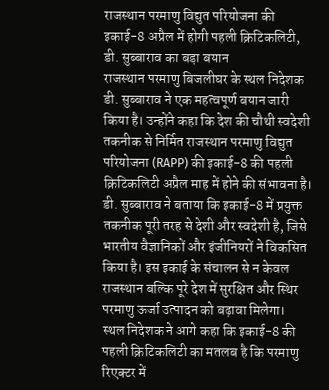राजस्थान परमाणु विद्युत परियोजना की इकाई-8 अप्रैल में होगी पहली क्रिटिकलिटी, डी. सुब्बाराव का बड़ा बयान
राजस्थान परमाणु बिजलीघर के स्थल निदेशक डी. सुब्बाराव ने एक महत्वपूर्ण बयान जारी किया है। उन्होंने कहा कि देश की चौथी स्वदेशी तकनीक से निर्मित राजस्थान परमाणु विद्युत परियोजना (RAPP) की इकाई-8 की पहली क्रिटिकलिटी अप्रैल माह में होने की संभावना है।
डी. सुब्बाराव ने बताया कि इकाई-8 में प्रयुक्त तकनीक पूरी तरह से देशी और स्वदेशी है, जिसे भारतीय वैज्ञानिकों और इंजीनियरों ने विकसित किया है। इस इकाई के संचालन से न केवल राजस्थान बल्कि पूरे देश में सुरक्षित और स्थिर परमाणु ऊर्जा उत्पादन को बढ़ावा मिलेगा।
स्थल निदेशक ने आगे कहा कि इकाई-8 की पहली क्रिटिकलिटी का मतलब है कि परमाणु रिएक्टर में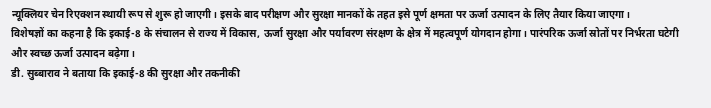न्यूक्लियर चेन रिएक्शन स्थायी रूप से शुरू हो जाएगी। इसके बाद परीक्षण और सुरक्षा मानकों के तहत इसे पूर्ण क्षमता पर ऊर्जा उत्पादन के लिए तैयार किया जाएगा।
विशेषज्ञों का कहना है कि इकाई-8 के संचालन से राज्य में विकास, ऊर्जा सुरक्षा और पर्यावरण संरक्षण के क्षेत्र में महत्वपूर्ण योगदान होगा। पारंपरिक ऊर्जा स्रोतों पर निर्भरता घटेगी और स्वच्छ ऊर्जा उत्पादन बढ़ेगा।
डी. सुब्बाराव ने बताया कि इकाई-8 की सुरक्षा और तकनीकी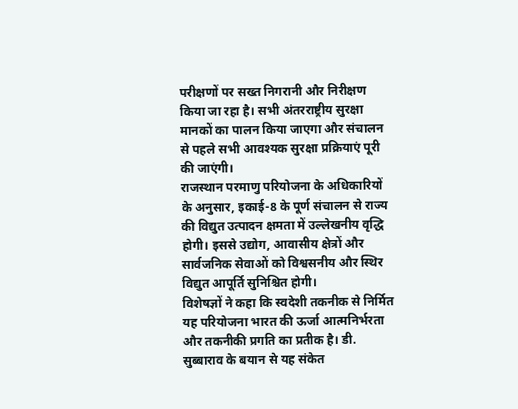परीक्षणों पर सख्त निगरानी और निरीक्षण किया जा रहा है। सभी अंतरराष्ट्रीय सुरक्षा मानकों का पालन किया जाएगा और संचालन से पहले सभी आवश्यक सुरक्षा प्रक्रियाएं पूरी की जाएंगी।
राजस्थान परमाणु परियोजना के अधिकारियों के अनुसार, इकाई-8 के पूर्ण संचालन से राज्य की विद्युत उत्पादन क्षमता में उल्लेखनीय वृद्धि होगी। इससे उद्योग, आवासीय क्षेत्रों और सार्वजनिक सेवाओं को विश्वसनीय और स्थिर विद्युत आपूर्ति सुनिश्चित होगी।
विशेषज्ञों ने कहा कि स्वदेशी तकनीक से निर्मित यह परियोजना भारत की ऊर्जा आत्मनिर्भरता और तकनीकी प्रगति का प्रतीक है। डी. सुब्बाराव के बयान से यह संकेत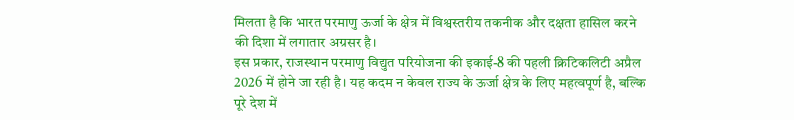मिलता है कि भारत परमाणु ऊर्जा के क्षेत्र में विश्वस्तरीय तकनीक और दक्षता हासिल करने की दिशा में लगातार अग्रसर है।
इस प्रकार, राजस्थान परमाणु विद्युत परियोजना की इकाई-8 की पहली क्रिटिकलिटी अप्रैल 2026 में होने जा रही है। यह कदम न केवल राज्य के ऊर्जा क्षेत्र के लिए महत्वपूर्ण है, बल्कि पूरे देश में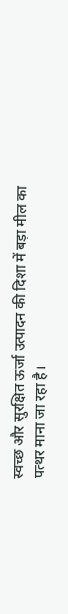स्वच्छ और सुरक्षित ऊर्जा उत्पादन की दिशा में बड़ा मील का पत्थर माना जा रहा है।